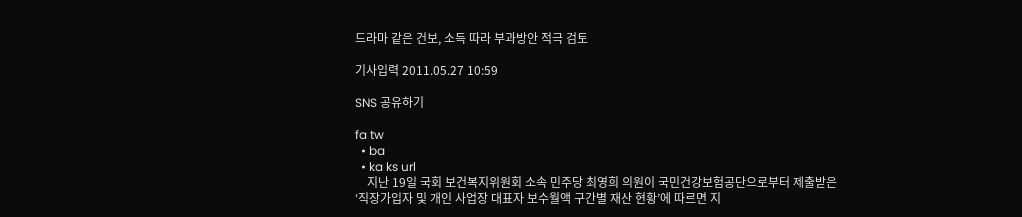드라마 같은 건보, 소득 따라 부과방안 적극 검토

기사입력 2011.05.27 10:59

SNS 공유하기

fa tw
  • ba
  • ka ks url
    지난 19일 국회 보건복지위원회 소속 민주당 최영희 의원이 국민건강보험공단으로부터 제출받은 ‘직장가입자 및 개인 사업장 대표자 보수월액 구간별 재산 현황’에 따르면 지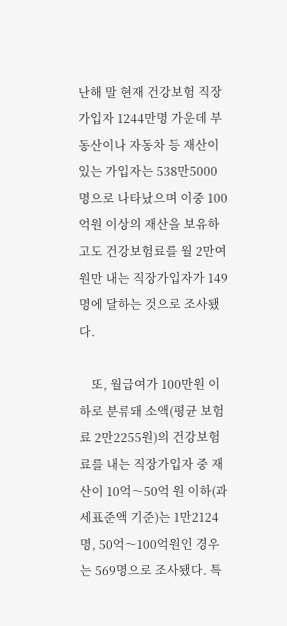난해 말 현재 건강보험 직장가입자 1244만명 가운데 부동산이나 자동차 등 재산이 있는 가입자는 538만5000명으로 나타났으며 이중 100억원 이상의 재산을 보유하고도 건강보험료를 월 2만여원만 내는 직장가입자가 149명에 달하는 것으로 조사됐다.

    또, 월급여가 100만원 이하로 분류돼 소액(평균 보험료 2만2255원)의 건강보험료를 내는 직장가입자 중 재산이 10억〜50억 원 이하(과세표준액 기준)는 1만2124명, 50억〜100억원인 경우는 569명으로 조사됐다. 특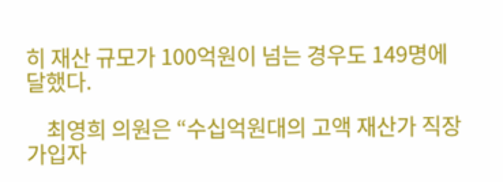히 재산 규모가 100억원이 넘는 경우도 149명에 달했다.

    최영희 의원은 “수십억원대의 고액 재산가 직장가입자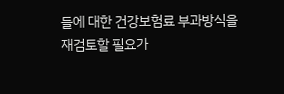들에 대한 건강보험료 부과방식을 재검토할 필요가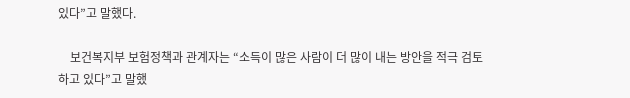있다”고 말했다.

    보건복지부 보험정책과 관계자는 “소득이 많은 사람이 더 많이 내는 방안을 적극 검토하고 있다”고 말했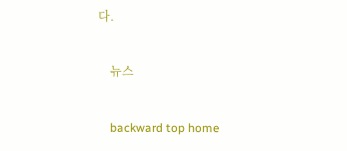다.

    뉴스

    backward top home